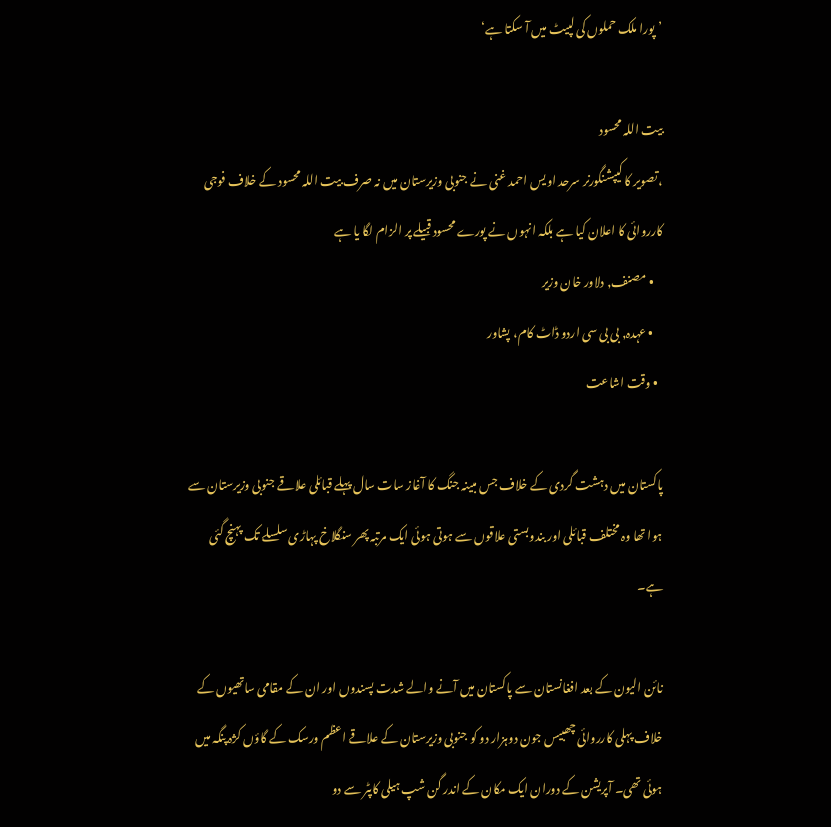’پورا ملک حملوں کی لپیٹ میں آ سکتا ہے‘

بیت اللہ محسود
،تصویر کا کیپشنگورنر سرحد اویس احمد غنی نے جنوبی وزیرستان میں نہ صرف بیت اللہ محسود کے خلاف فوجی کارروائی کا اعلان کیا ہے بلکہ انہوں نے پورے محسود قبیلے پر الزام لگا یا ہے
    • مصنف, دلاور خان وزیر
    • عہدہ, بی بی سی اردو ڈاٹ کام، پشاور
  • وقت اشاعت

پاکستان میں دہشت گردی کے خلاف جس مبینہ جنگ کا آغاز سات سال پہلے قبائلی علاقے جنوبی وزیرستان سے ہوا تھا وہ مختلف قبائلی اور بندوبستی علاقوں سے ہوتی ہوئی ایک مرتبہ پھر سنگلاخ پہاڑی سلسلے تک پہنچ گئی ہے۔

نائن الیون کے بعد افغانستان سے پاکستان میں آنے والے شدت پسندوں اور ان کے مقامی ساتھیوں کے خلاف پہلی کارروائی چھبیس جون دوہزار دو کو جنوبی وزیرستان کے علاقے اعظم ورسک کے گاؤں کژہ پنگہ میں ہوئی تھی۔ آپریشن کے دوران ایک مکان کے اندر گن شپ ہیلی کاپٹر سے دو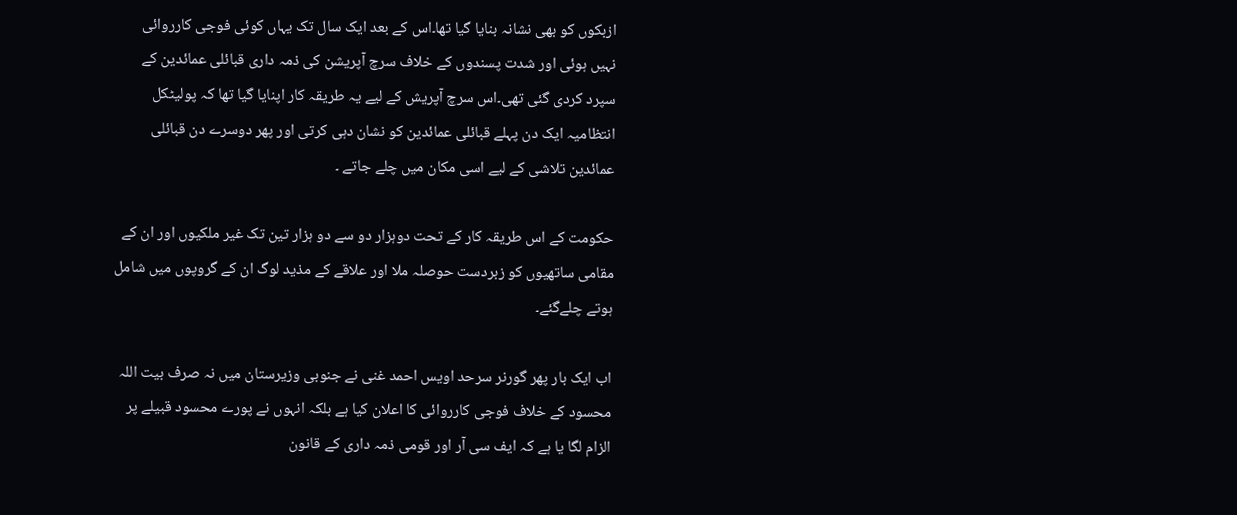ازبکوں کو بھی نشانہ بنایا گیا تھا۔اس کے بعد ایک سال تک یہاں کوئی فوجی کارروائی نہیں ہوئی اور شدت پسندوں کے خلاف سرچ آپریشن کی ذمہ داری قبائلی عمائدین کے سپرد کردی گئی تھی۔اس سرچ آپریش کے لیے یہ طریقہ کار اپنایا گیا تھا کہ پولیٹکل انتظامیہ ایک دن پہلے قبائلی عمائدین کو نشان دہی کرتی اور پھر دوسرے دن قبائلی عمائدین تلاشی کے لیے اسی مکان میں چلے جاتے ۔

حکومت کے اس طریقہ کار کے تحت دوہزار دو سے دو ہزار تین تک غیر ملکیوں اور ان کے مقامی ساتھیوں کو زبردست حوصلہ ملا اور علاقے کے مذید لوگ ان کے گروپوں میں شامل ہوتے چلےگئے۔

اب ایک بار پھر گورنر سرحد اویس احمد غنی نے جنوبی وزیرستان میں نہ صرف بیت اللہ محسود کے خلاف فوجی کارروائی کا اعلان کیا ہے بلکہ انہوں نے پورے محسود قبیلے پر الزام لگا یا ہے کہ ایف سی آر اور قومی ذمہ داری کے قانون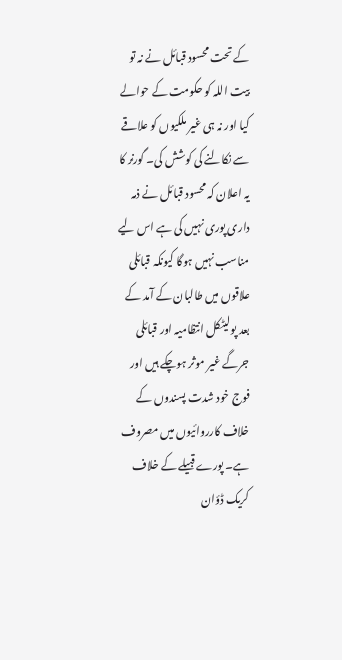کے تحت محسود قبائل نے نہ تو بیت اللہ کو حکومت کے حوالے کیا اور نہ ہی غیر ملکیوں کو علاقے سے نکالنے کی کوشش کی۔ گورنر کا یہ اعلان کہ محسود قبائل نے ذمہ داری پوری نہیں کی ہے اس لیے مناسب نہیں ہوگا کیونکہ قبائلی علاقوں میں طالبان کے آمد کے بعد پولیٹکل انتظامیہ اور قبائلی جرگے غیر موثر ہوچکے ہیں اور فوج خود شدت پسندوں کے خلاف کارروائیوں میں مصروف ہے۔ پورے قبیلے کے خلاف کریک ڈؤان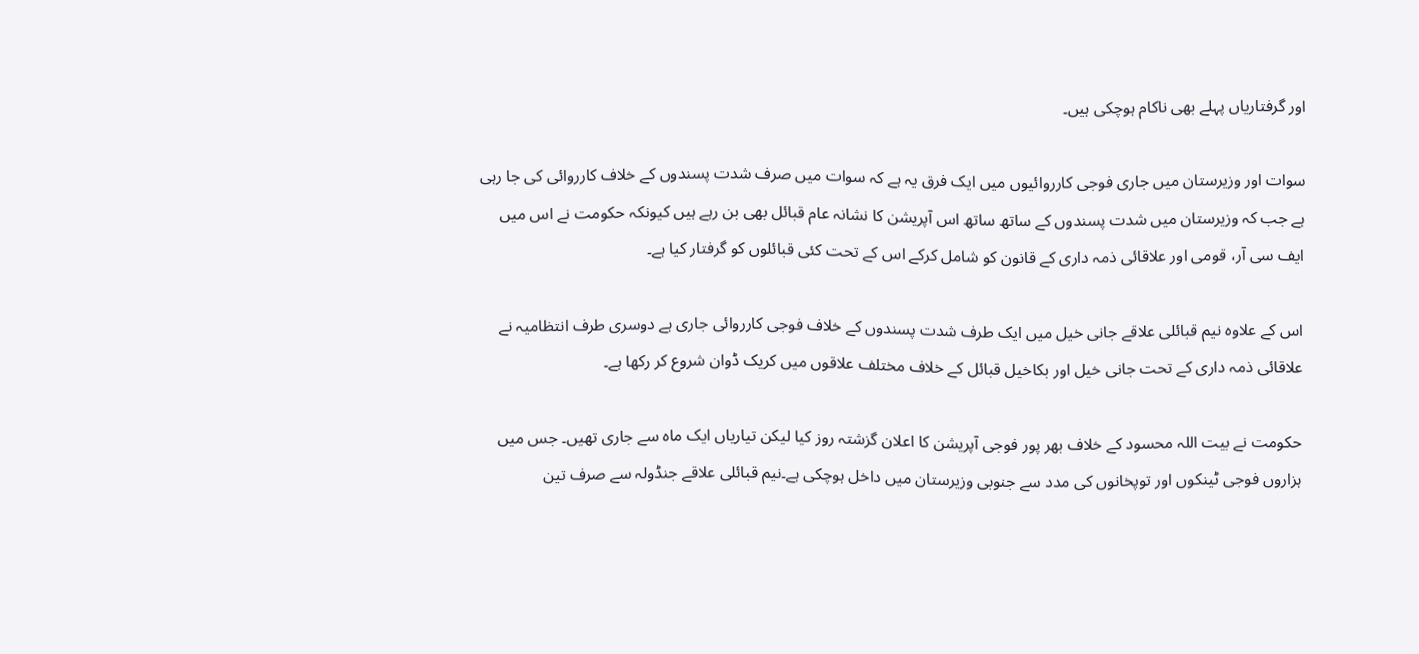اور گرفتاریاں پہلے بھی ناکام ہوچکی ہیں۔

سوات اور وزیرستان میں جاری فوجی کارروائیوں میں ایک فرق یہ ہے کہ سوات میں صرف شدت پسندوں کے خلاف کارروائی کی جا رہی ہے جب کہ وزیرستان میں شدت پسندوں کے ساتھ ساتھ اس آپریشن کا نشانہ عام قبائل بھی بن رہے ہیں کیونکہ حکومت نے اس میں ایف سی آر، قومی اور علاقائی ذمہ داری کے قانون کو شامل کرکے اس کے تحت کئی قبائلوں کو گرفتار کیا ہے۔

اس کے علاوہ نیم قبائلی علاقے جانی خیل میں ایک طرف شدت پسندوں کے خلاف فوجی کارروائی جاری ہے دوسری طرف انتظامیہ نے علاقائی ذمہ داری کے تحت جانی خیل اور بکاخیل قبائل کے خلاف مختلف علاقوں میں کریک ڈوان شروع کر رکھا ہے۔

حکومت نے بیت اللہ محسود کے خلاف بھر پور فوجی آپریشن کا اعلان گزشتہ روز کیا لیکن تیاریاں ایک ماہ سے جاری تھیں۔ جس میں ہزاروں فوجی ٹینکوں اور توپخانوں کی مدد سے جنوبی وزیرستان میں داخل ہوچکی ہے۔نیم قبائلی علاقے جنڈولہ سے صرف تین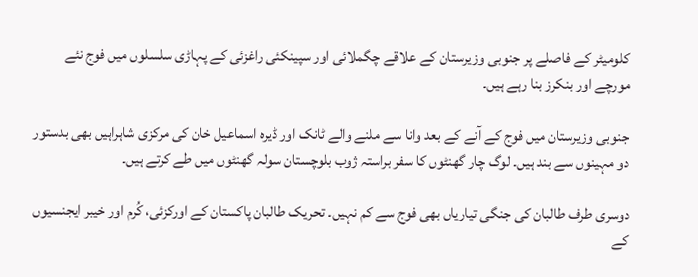کلومیٹر کے فاصلے پر جنوبی وزیرستان کے علاقے چگملائی اور سپینکئی راغزئی کے پہاڑی سلسلوں میں فوج نئے مورچے اور بنکرز بنا رہے ہیں۔

جنوبی وزیرستان میں فوج کے آنے کے بعد وانا سے ملنے والے ٹانک اور ڈیرہ اسماعیل خان کی مرکزی شاہراہیں بھی بدستور دو مہینوں سے بند ہیں۔ لوگ چار گھنٹوں کا سفر براستہ ژوب بلوچستان سولہ گھنٹوں میں طے کرتے ہیں۔

دوسری طرف طالبان کی جنگی تیاریاں بھی فوج سے کم نہیں۔ تحریک طالبان پاکستان کے اورکزئی، کُرم اور خیبر ایجنسیوں کے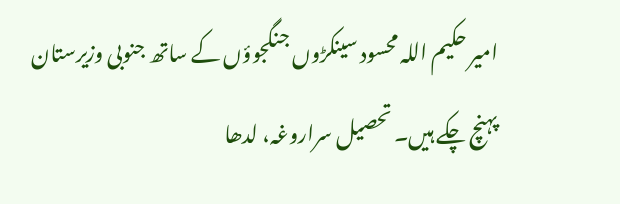امیر حکیم اللہ محسود سینکڑوں جنگجوؤں کے ساتھ جنوبی وزیرستان پہنچ چکے ہیں۔ تحصیل سراروغہ، لدھا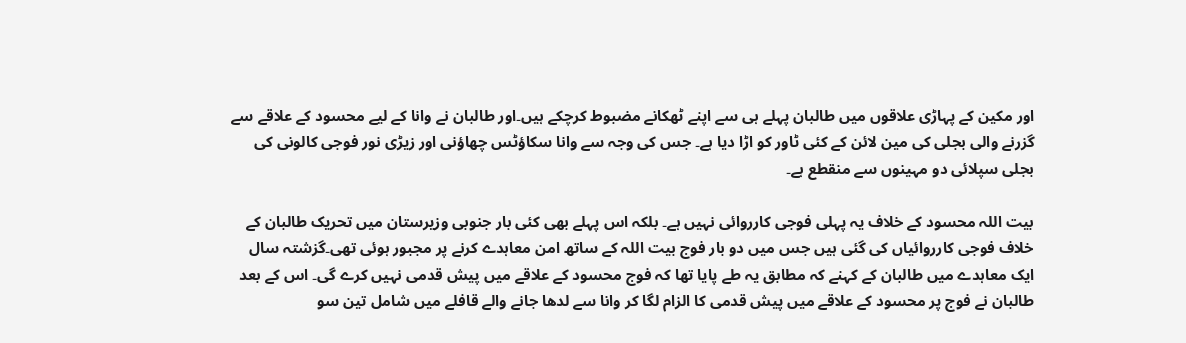اور مکین کے پہاڑی علاقوں میں طالبان پہلے ہی سے اپنے ٹھکانے مضبوط کرچکے ہیں۔اور طالبان نے وانا کے لیے محسود کے علاقے سے گزرنے والی بجلی کی مین لائن کے کئی ٹاور کو اڑا دیا ہے۔ جس کی وجہ سے وانا سکاؤٹس چھاؤنی اور زیڑی نور فوجی کالونی کی بجلی سپلائی دو مہینوں سے منقطع ہے۔

بیت اللہ محسود کے خلاف یہ پہلی فوجی کارروائی نہیں ہے۔ بلکہ اس پہلے بھی کئی بار جنوبی وزیرستان میں تحریک طالبان کے خلاف فوجی کارروائیاں کی گئی ہیں جس میں دو بار فوج بیت اللہ کے ساتھ امن معاہدے کرنے پر مجبور ہوئی تھی۔گزشتہ سال ایک معاہدے میں طالبان کے کہنے کہ مطابق یہ طے پایا تھا کہ فوج محسود کے علاقے میں پیش قدمی نہیں کرے گی۔ اس کے بعد طالبان نے فوج پر محسود کے علاقے میں پیش قدمی کا الزام لگا کر وانا سے لدھا جانے والے قافلے میں شامل تین سو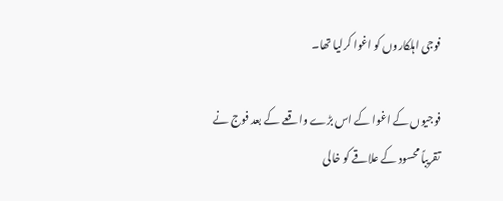فوجی اہلکاروں کو اغوا کرلیا تھا۔

فوجیوں کے اغوا کے اس بڑے واقعے کے بعد فوج نے تقریباً محسود کے علاقے کو خالی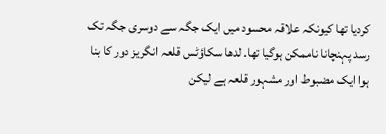کردیا تھا کیونکہ علاقہ محسود میں ایک جگہ سے دوسری جگہ تک رسد پہنچانا ناممکن ہوگیا تھا۔ لدھا سکاؤٹس قلعہ انگریز دور کا بنا ہوا ایک مضبوط اور مشہور قلعہ ہے لیکن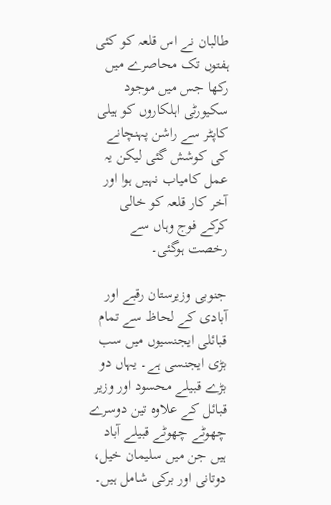طالبان نے اس قلعہ کو کئی ہفتوں تک محاصرے میں رکھا جس میں موجود سکیورٹی اہلکاروں کو ہیلی کاپٹر سے راشن پہنچانے کی کوشش گئی لیکن یہ عمل کامیاب نہیں ہوا اور آخر کار قلعہ کو خالی کرکے فوج وہاں سے رخصت ہوگئی۔

جنوبی وزیرستان رقبے اور آبادی کے لحاظ سے تمام قبائلی ایجنسیوں میں سب بڑی ایجنسی ہے۔ یہاں دو بڑے قبیلے محسود اور وزیر قبائل کے علاوہ تین دوسرے چھوٹے چھوٹے قبیلے آباد ہیں جن میں سلیمان خیل، دوتانی اور برکی شامل ہیں۔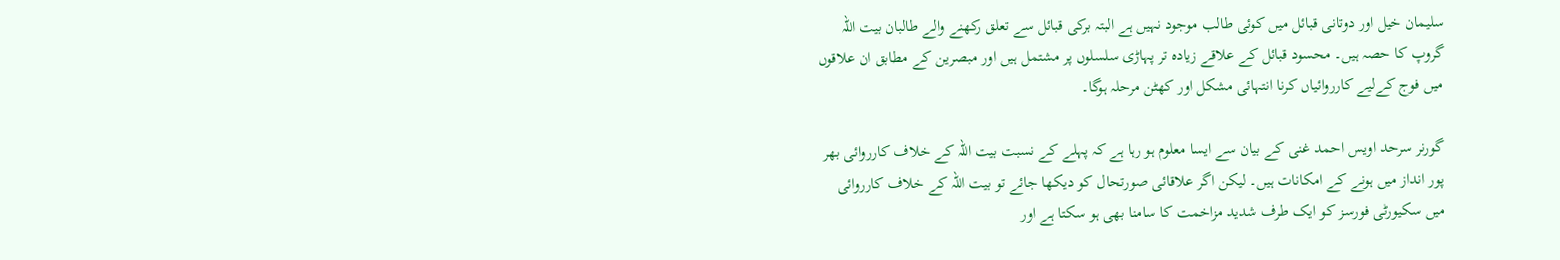سلیمان خیل اور دوتانی قبائل میں کوئی طالب موجود نہیں ہے البتہ برکی قبائل سے تعلق رکھنے والے طالبان بیت اللہ گروپ کا حصہ ہیں۔ محسود قبائل کے علاقے زیادہ تر پہاڑی سلسلوں پر مشتمل ہیں اور مبصرین کے مطابق ان علاقوں میں فوج کےلیے کارروائیاں کرنا انتہائی مشکل اور کھٹن مرحلہ ہوگا۔

گورنر سرحد اویس احمد غنی کے بیان سے ایسا معلوم ہو رہا ہے کہ پہلے کے نسبت بیت اللہ کے خلاف کارروائی بھر پور انداز میں ہونے کے امکانات ہیں۔ لیکن اگر علاقائی صورتحال کو دیکھا جائے تو بیت اللہ کے خلاف کارروائی میں سکیورٹی فورسز کو ایک طرف شدید مزاخمت کا سامنا بھی ہو سکتا ہے اور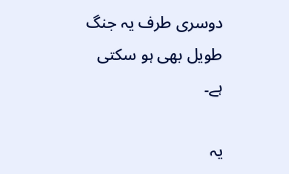دوسری طرف یہ جنگ طویل بھی ہو سکتی ہے۔

یہ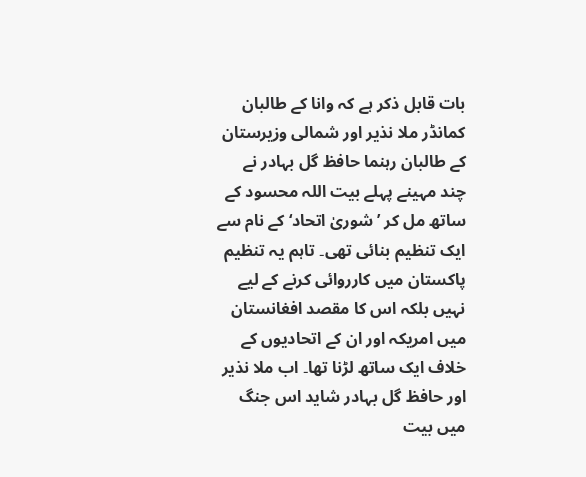بات قابل ذکر ہے کہ وانا کے طالبان کمانڈر ملا نذیر اور شمالی وزیرستان کے طالبان رہنما حافظ گل بہادر نے چند مہینے پہلے بیت اللہ محسود کے ساتھ مل کر ’شوریٰ اتحاد‘ کے نام سے ایک تنظیم بنائی تھی۔ تاہم یہ تنظیم پاکستان میں کارروائی کرنے کے لیے نہیں بلکہ اس کا مقصد افغانستان میں امریکہ اور ان کے اتحادیوں کے خلاف ایک ساتھ لڑنا تھا۔ اب ملا نذیر اور حافظ گل بہادر شاید اس جنگ میں بیت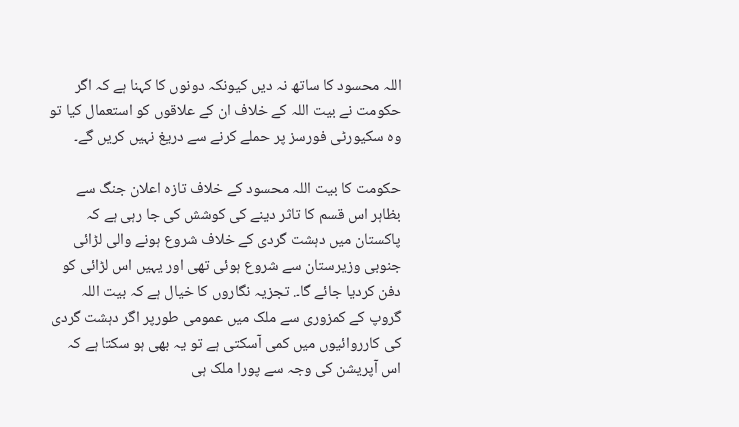اللہ محسود کا ساتھ نہ دیں کیونکہ دونوں کا کہنا ہے کہ اگر حکومت نے بیت اللہ کے خلاف ان کے علاقوں کو استعمال کیا تو وہ سکیورٹی فورسز پر حملے کرنے سے دریغ نہیں کریں گے۔

حکومت کا بیت اللہ محسود کے خلاف تازہ اعلان جنگ سے بظاہر اس قسم کا تاثر دینے کی کوشش کی جا رہی ہے کہ پاکستان میں دہشت گردی کے خلاف شروع ہونے والی لڑائی جنوبی وزیرستان سے شروع ہوئی تھی اور یہیں اس لڑائی کو دفن کردیا جائے گا۔. تجزیہ نگاروں کا خیال ہے کہ بیت اللہ گروپ کے کمزوری سے ملک میں عمومی طورپر اگر دہشت گردی کی کارروائیوں میں کمی آسکتی ہے تو یہ بھی ہو سکتا ہے کہ اس آپریشن کی وجہ سے پورا ملک ہی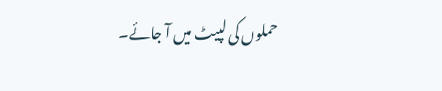حملوں کی لپیٹ میں آ جائے۔